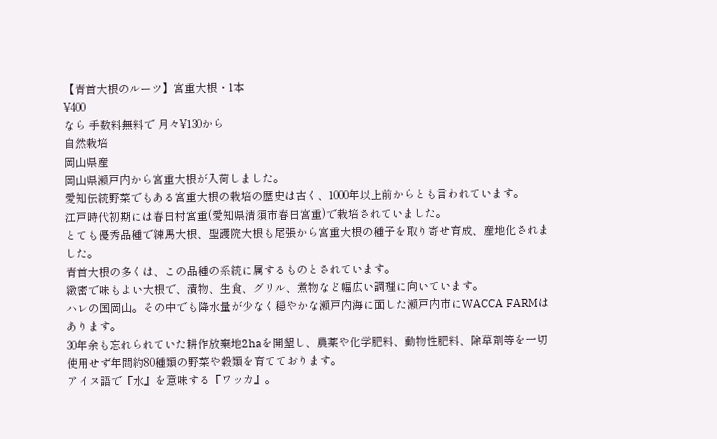【青首大根のルーツ】宮重大根・1本
¥400
なら 手数料無料で 月々¥130から
自然栽培
岡山県産
岡山県瀬戸内から宮重大根が入荷しました。
愛知伝統野菜でもある宮重大根の栽培の歴史は古く、1000年以上前からとも言われています。
江戸時代初期には春日村宮重(愛知県清須市春日宮重)で栽培されていました。
とても優秀品種で練馬大根、聖護院大根も尾張から宮重大根の種子を取り寄せ育成、産地化されました。
青首大根の多くは、この品種の系統に属するものとされています。
緻密で味もよい大根で、漬物、生食、グリル、煮物など幅広い調理に向いています。
ハレの国岡山。その中でも降水量が少なく穏やかな瀬戸内海に面した瀬戸内市にWACCA FARMはあります。
30年余も忘れられていた耕作放棄地2haを開墾し、農薬や化学肥料、動物性肥料、除草剤等を一切使用せず年間約80種類の野菜や穀類を育てております。
アイヌ語で『水』を意味する『ワッカ』。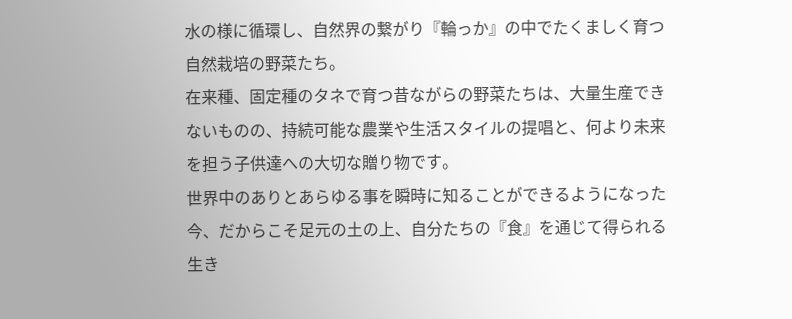水の様に循環し、自然界の繋がり『輪っか』の中でたくましく育つ自然栽培の野菜たち。
在来種、固定種のタネで育つ昔ながらの野菜たちは、大量生産できないものの、持続可能な農業や生活スタイルの提唱と、何より未来を担う子供達への大切な贈り物です。
世界中のありとあらゆる事を瞬時に知ることができるようになった今、だからこそ足元の土の上、自分たちの『食』を通じて得られる生き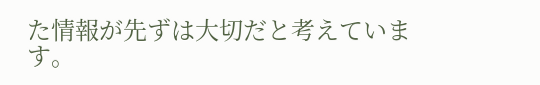た情報が先ずは大切だと考えています。